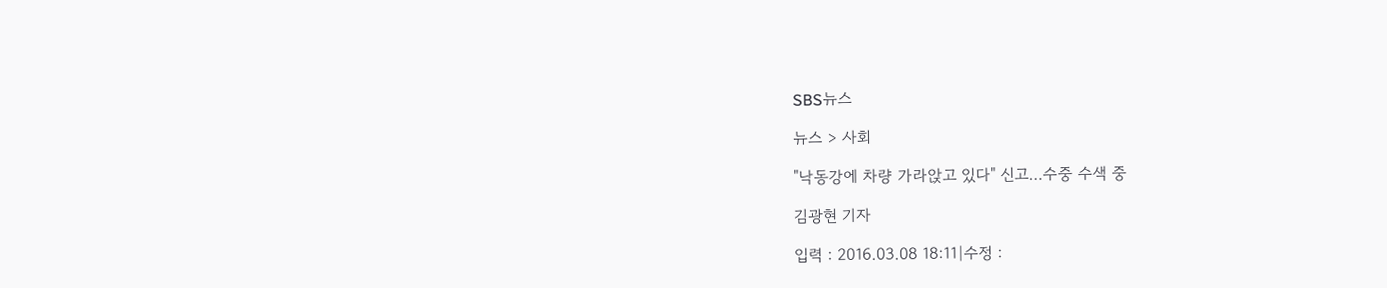SBS뉴스

뉴스 > 사회

"낙동강에 차량 가라앉고 있다" 신고…수중 수색 중

김광현 기자

입력 : 2016.03.08 18:11|수정 :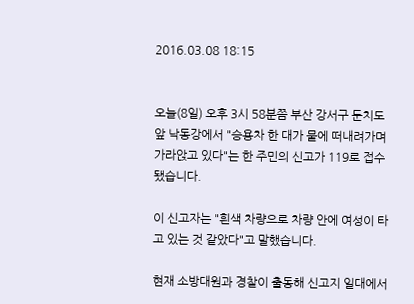2016.03.08 18:15


오늘(8일) 오후 3시 58분쯤 부산 강서구 둔치도 앞 낙동강에서 "승용차 한 대가 물에 떠내려가며 가라앉고 있다"는 한 주민의 신고가 119로 접수됐습니다.

이 신고자는 "흰색 차량으로 차량 안에 여성이 타고 있는 것 같았다"고 말했습니다.

현재 소방대원과 경찰이 출동해 신고지 일대에서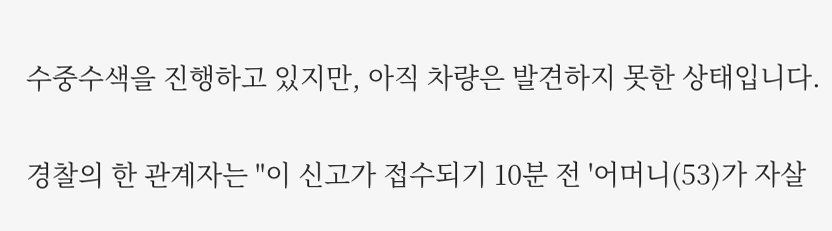수중수색을 진행하고 있지만, 아직 차량은 발견하지 못한 상태입니다.

경찰의 한 관계자는 "이 신고가 접수되기 10분 전 '어머니(53)가 자살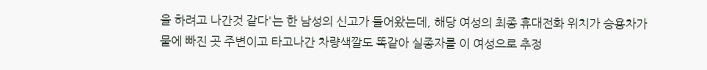을 하려고 나간것 같다'는 한 남성의 신고가 들어왔는데, 해당 여성의 최종 휴대전화 위치가 승용차가 물에 빠진 곳 주변이고 타고나간 차량색깔도 똑같아 실종자를 이 여성으로 추정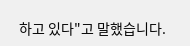하고 있다"고 말했습니다.